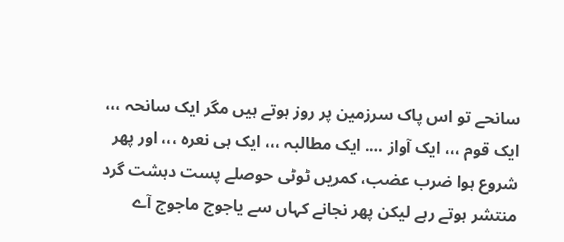سانحے تو اس پاک سرزمین پر روز ہوتے ہیں مگر ایک سانحہ ،،، ایک قوم ،،، ایک آواز …. ایک مطالبہ ،،، ایک ہی نعرہ ،،، اور پھر شروع ہوا ضرب عضب، کمریں ٹوٹی حوصلے پست دہشت گرد منتشر ہوتے رہے لیکن پھر نجانے کہاں سے یاجوج ماجوج آے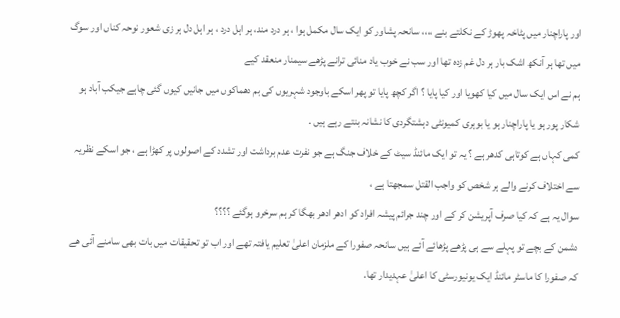اور پاراچنار میں پٹاخہ پھوڑ کے نکلتے بنے ،،،، سانحہ پشاور کو ایک سال مکمل ہوا ، ہر درد مند، ہر اہل درد ، ہر اہل دل ہر زی شعور نوحہ کناں اور سوگ میں تھا ہر آنکھ اشک بار ہر دل غم زدہ تھا اور سب نے خوب یاد منائی ترانے پڑھے سیمنار منعقد کیے
ہم نے اس ایک سال میں کیا کھویا اور کیا پایا ؟ اگر کچھ پایا تو پھر اسکے باوجود شہریوں کی بم دھماکوں میں جانیں کیوں گئی چاہے جیکب آباد ہو شکار پور ہو یا پاراچنار ہو یا بوہری کمیونٹی دہشتگردی کا نشانہ بنتے رہے ہیں .
کمی کہاں ہے کوتاہی کدھر ہے ؟ یہ تو ایک مائنڈ سیٹ کے خلاف جنگ ہے جو نفرت عدم برداشت اور تشدد کے اصولوں پر کھڑا ہے ، جو اسکے نظریہ سے اختلاف کرنے والے ہر شخص کو واجب القتل سمجھتا ہے ،
سوال یہ ہے کہ کیا صرف آپریشن کر کے اور چند جرائم پیشہ افراد کو ادھر ادھر بھگا کر ہم سرخرو ہوگئے ؟؟؟؟
دشمن کے بچے تو پہلے سے ہی پڑھے پڑھائے آئے ہیں سانحہ صفورا کے ملزمان اعلیٰ تعلیم یافتہ تھے اور اب تو تحقیقات میں بات بھی سامنے آئی ھے کہ صفورا کا ماسٹر مائنڈ ایک یونیورسٹی کا اعلیٰ عہدیدار تھا.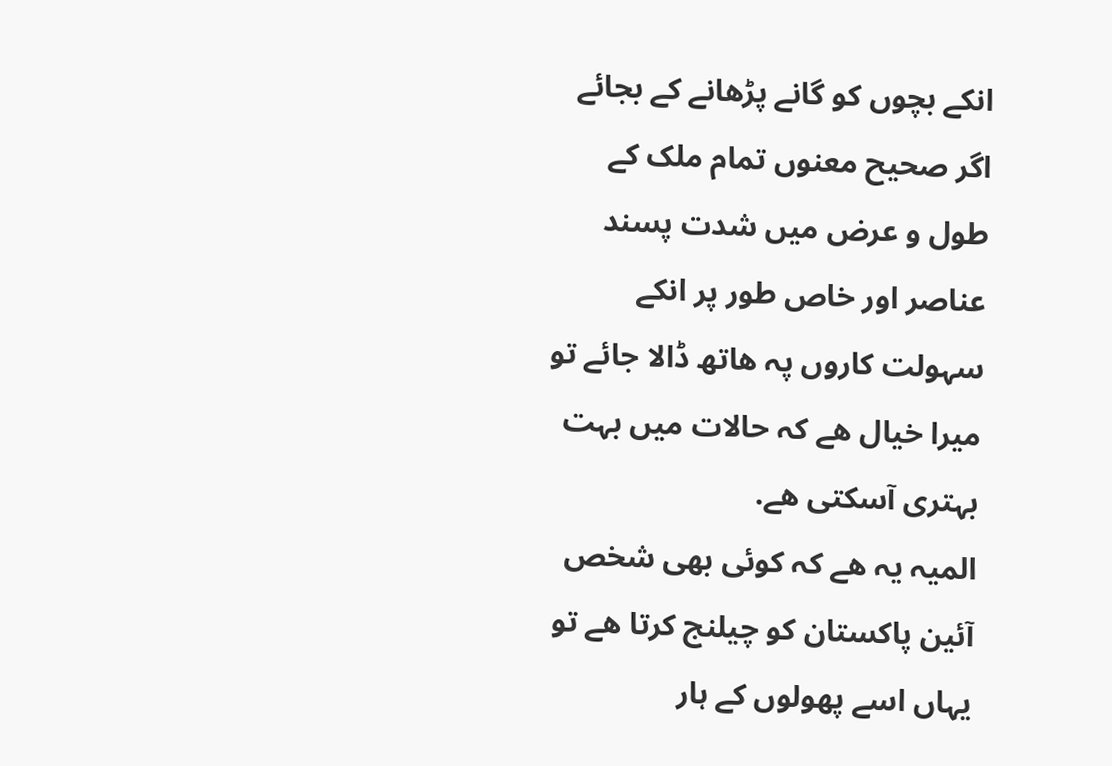انکے بچوں کو گانے پڑھانے کے بجائے اگر صحیح معنوں تمام ملک کے طول و عرض میں شدت پسند عناصر اور خاص طور پر انکے سہولت کاروں پہ ھاتھ ڈالا جائے تو میرا خیال ھے کہ حالات میں بہت بہتری آسکتی ھے.
المیہ یہ ھے کہ کوئی بھی شخص آئین پاکستان کو چیلنج کرتا ھے تو یہاں اسے پھولوں کے ہار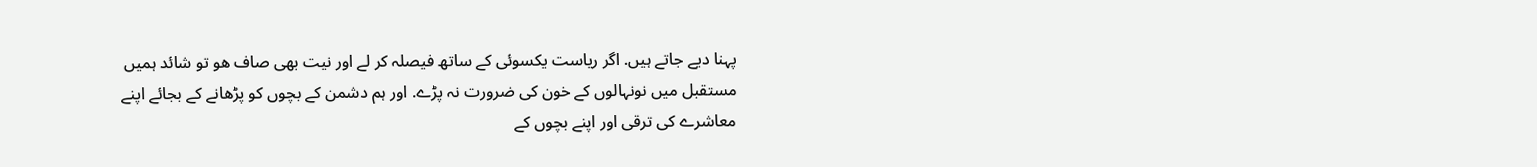پہنا دیے جاتے ہیں. اگر ریاست یکسوئی کے ساتھ فیصلہ کر لے اور نیت بھی صاف ھو تو شائد ہمیں مستقبل میں نونہالوں کے خون کی ضرورت نہ پڑے. اور ہم دشمن کے بچوں کو پڑھانے کے بجائے اپنے معاشرے کی ترقی اور اپنے بچوں کے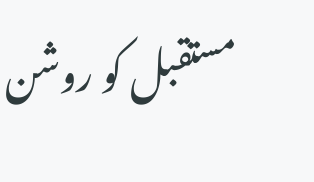مستقبل کو روشن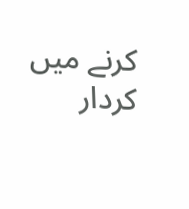کرنے میں کردار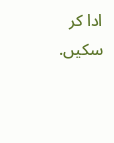ادا کر سکیں.